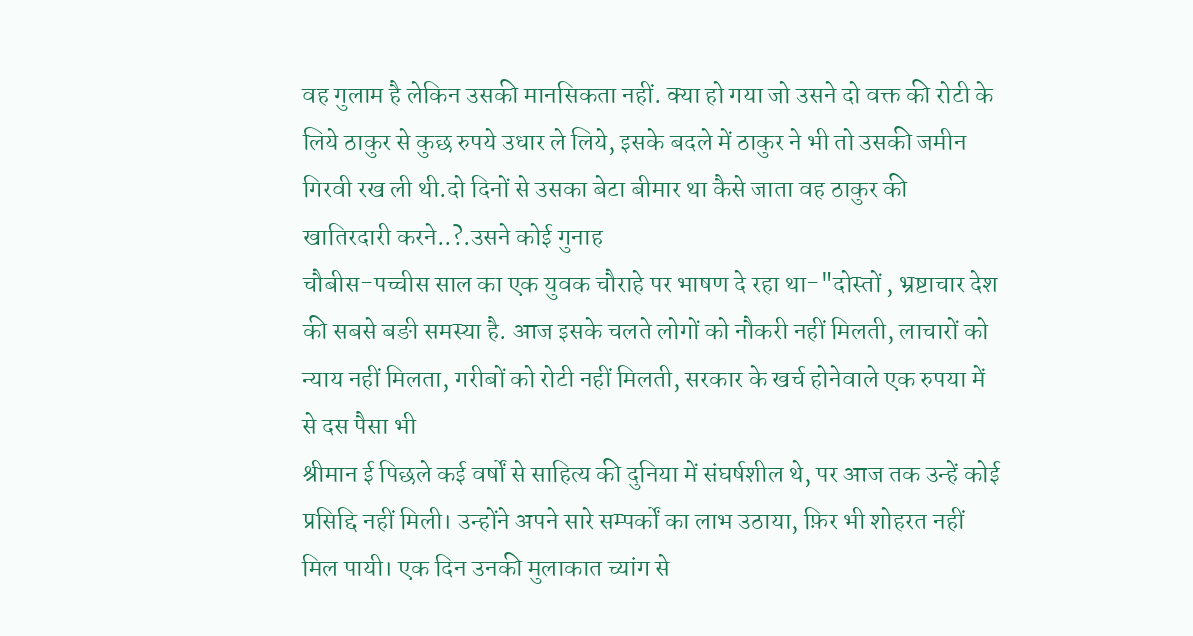वह गुलाम है लेकिन उसकी मानसिकता नहीं. क्या हो गया जो उसने दो वक्त की रोटी के लिये ठाकुर से कुछ रुपये उधार ले लिये, इसके बदले में ठाकुर ने भी तो उसकी जमीन गिरवी रख ली थी.दो दिनों से उसका बेटा बीमार था कैसे जाता वह ठाकुर की खातिरदारी करने..?.उसने कोई गुनाह
चौबीस-पच्चीस साल का एक युवक चौराहे पर भाषण दे रहा था-"दोस्तों , भ्रष्टाचार देश की सबसे बङी समस्या है. आज इसके चलते लोगों को नौकरी नहीं मिलती, लाचारों को न्याय नहीं मिलता, गरीबों को रोटी नहीं मिलती, सरकार के खर्च होनेवाले एक रुपया में से दस पैसा भी
श्रीमान ई पिछले कई वर्षों से साहित्य की दुनिया में संघर्षशील थे, पर आज तक उन्हें कोई प्रसिद्दि नहीं मिली। उन्होंने अपने सारे सम्पर्कों का लाभ उठाया, फ़िर भी शोहरत नहीं मिल पायी। एक दिन उनकी मुलाकात च्यांग से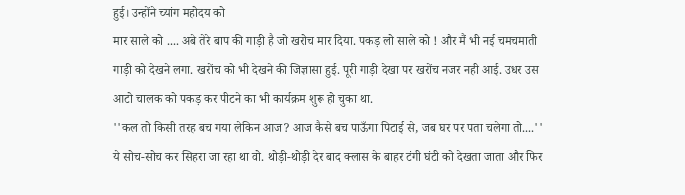हुई। उन्होंने च्यांग महोदय को
मार साले को .... अबे तेरे बाप की गाड़ी है जो खरोच मार दिया. पकड़ लो साले को ! और मैं भी नई चमचमाती गाड़ी को देखने लगा. खरोंच को भी देखने की जिज्ञासा हुई. पूरी गाड़ी देखा पर खरोंच नजर नही आई. उधर उस आटो चालक को पकड़ कर पीटने का भी कार्यक्रम शुरू हो चुका था.
''कल तो किसी तरह बच गया लेकिन आज? आज कैसे बच पाऊँगा पिटाई से, जब घर पर पता चलेगा तो....'' ये सोच-सोच कर सिहरा जा रहा था वो. थोड़ी-थोड़ी देर बाद क्लास के बाहर टंगी घंटी को देखता जाता और फिर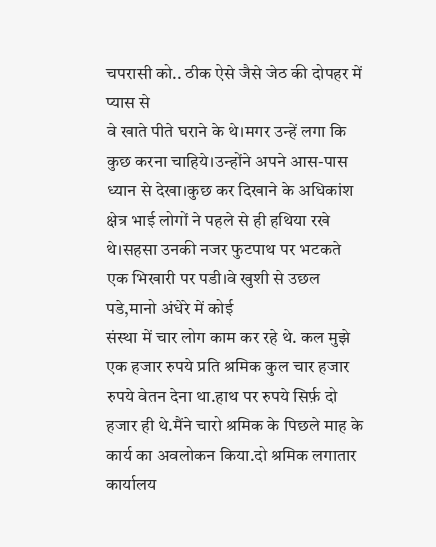चपरासी को.. ठीक ऐसे जैसे जेठ की दोपहर में प्यास से
वे खाते पीते घराने के थे।मगर उन्हें लगा कि कुछ करना चाहिये।उन्होंने अपने आस-पास ध्यान से देखा।कुछ कर दिखाने के अधिकांश क्षेत्र भाई लोगों ने पहले से ही हथिया रखे थे।सहसा उनकी नजर फुटपाथ पर भटकते एक भिखारी पर पडी।वे खुशी से उछल पडे,मानो अंधेरे में कोई
संस्था में चार लोग काम कर रहे थे. कल मुझे एक हजार रुपये प्रति श्रमिक कुल चार हजार रुपये वेतन देना था.हाथ पर रुपये सिर्फ़ दो हजार ही थे.मैंने चारो श्रमिक के पिछले माह के कार्य का अवलोकन किया.दो श्रमिक लगातार कार्यालय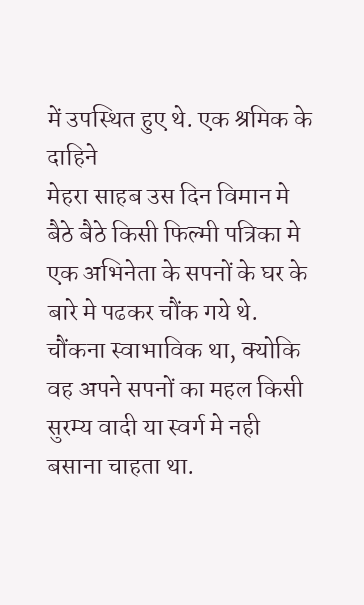में उपस्थित हुए थे. एक श्रमिक के दाहिने
मेहरा साहब उस दिन विमान मे बैठे बैठे किसी फिल्मी पत्रिका मे एक अभिनेता के सपनों के घर के बारे मे पढकर चौंक गये थे. चौंकना स्वाभाविक था, क्योकि वह अपने सपनों का महल किसी सुरम्य वादी या स्वर्ग मे नही बसाना चाहता था.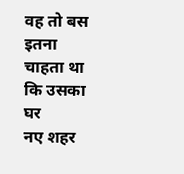वह तो बस इतना चाहता था कि उसका घर
नए शहर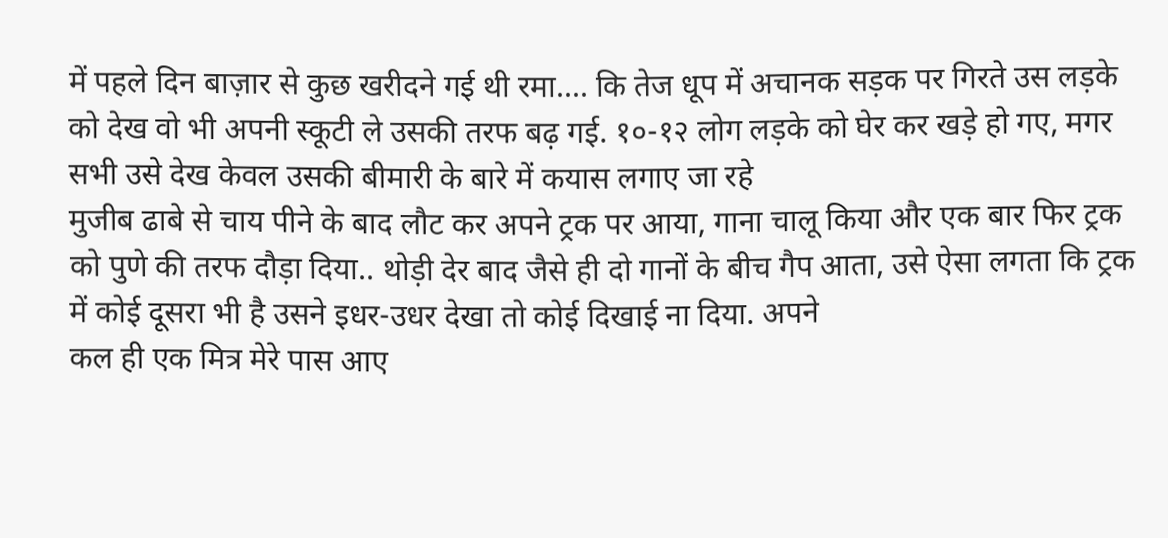में पहले दिन बाज़ार से कुछ खरीदने गई थी रमा.... कि तेज धूप में अचानक सड़क पर गिरते उस लड़के को देख वो भी अपनी स्कूटी ले उसकी तरफ बढ़ गई. १०-१२ लोग लड़के को घेर कर खड़े हो गए, मगर सभी उसे देख केवल उसकी बीमारी के बारे में कयास लगाए जा रहे
मुजीब ढाबे से चाय पीने के बाद लौट कर अपने ट्रक पर आया, गाना चालू किया और एक बार फिर ट्रक को पुणे की तरफ दौड़ा दिया.. थोड़ी देर बाद जैसे ही दो गानों के बीच गैप आता, उसे ऐसा लगता कि ट्रक में कोई दूसरा भी है उसने इधर-उधर देखा तो कोई दिखाई ना दिया. अपने
कल ही एक मित्र मेरे पास आए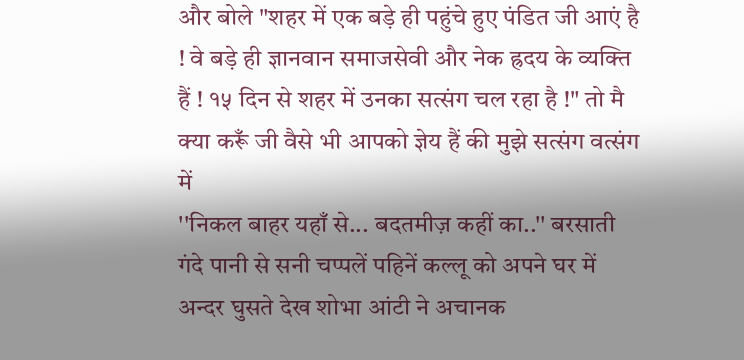और बोले "शहर में एक बड़े ही पहुंचे हुए पंडित जी आएं है ! वे बड़े ही ज्ञानवान समाजसेवी और नेक ह्रदय के व्यक्ति हैं ! १५ दिन से शहर में उनका सत्संग चल रहा है !" तो मै क्या करूँ जी वैसे भी आपको ज्ञेय हैं की मुझे सत्संग वत्संग में
''निकल बाहर यहाँ से... बदतमीज़ कहीं का..'' बरसाती गंदे पानी से सनी चप्पलें पहिनें कल्लू को अपने घर में अन्दर घुसते देख शोभा आंटी ने अचानक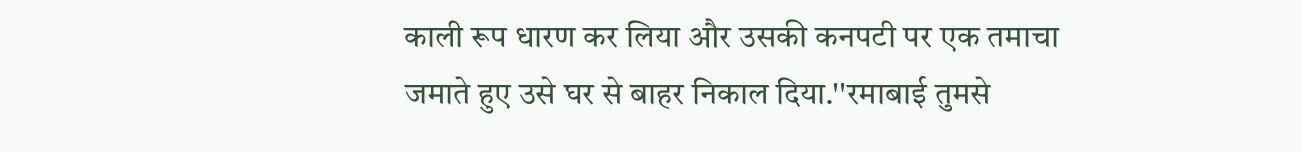काली रूप धारण कर लिया और उसकी कनपटी पर एक तमाचा जमाते हुए उसे घर से बाहर निकाल दिया.''रमाबाई तुमसे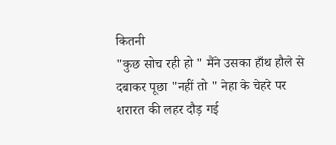कितनी
"कुछ सोच रही हो " मैंने उसका हाँथ हौले से दबाकर पूछा "नहीं तो " नेहा के चेहरे पर शरारत की लहर दौड़ गई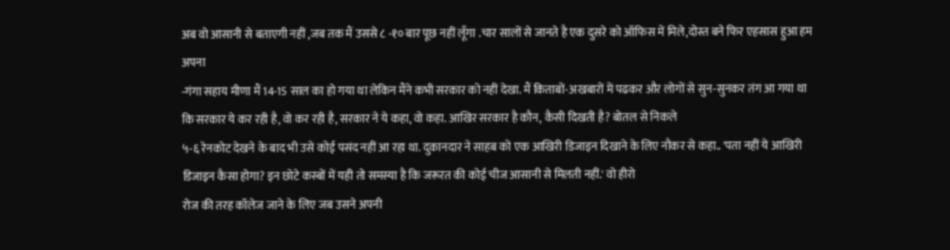अब वो आसानी से बताएगी नहीं ,जब तक मैं उससे ८ -१० बार पूछ नहीं लूँगा .चार सालों से जानते है एक दुसरे को ऑफिस में मिले,दोस्त बने फिर एहसास हुआ हम अपना
-गंगा सहाय मीणा मैं 14-15 साल का हो गया था लेकिन मैंने कभी सरकार को नहीं देखा. मैं किताबों-अखबारों में पढकर और लोगों से सुन-सुनकर तंग आ गया था कि सरकार ये कर रही है, वो कर रही है, सरकार ने ये कहा, वो कहा. आखिर सरकार है कौन, कैसी दिखती है? बोतल से निकले
५-६ रेनकोट देखने के बाद भी उसे कोई पसंद नहीं आ रहा था. दुकानदार ने साहब को एक आखिरी डिजाइन दिखाने के लिए नौकर से कहा.. 'पता नहीं ये आखिरी डिजाइन कैसा होगा? इन छोटे कस्बों में यही तो समस्या है कि जरूरत की कोई चीज आसानी से मिलती नहीं.' वो हीरो
रोज की तरह कॉलेज जाने के लिए जब उसने अपनी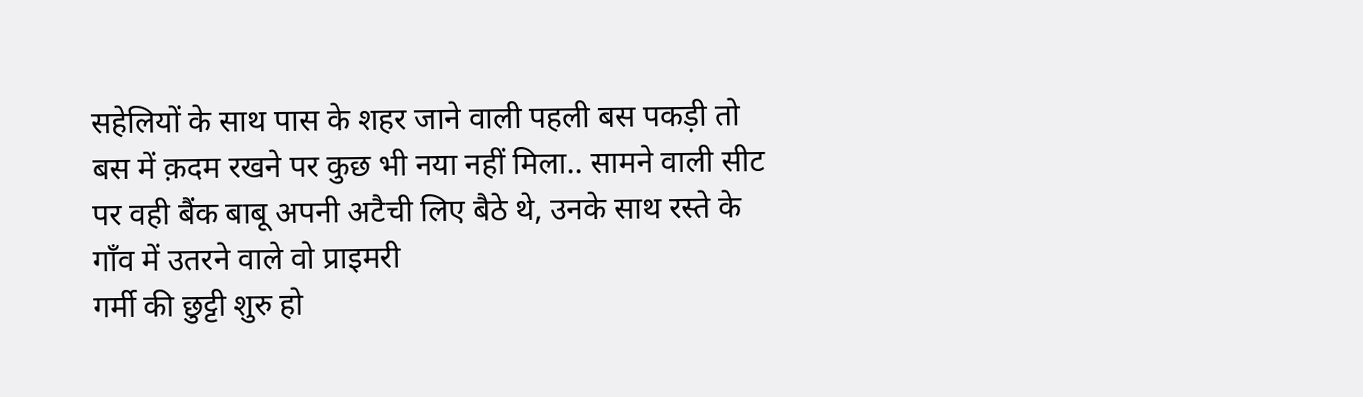सहेलियों के साथ पास के शहर जाने वाली पहली बस पकड़ी तो बस में क़दम रखने पर कुछ भी नया नहीं मिला.. सामने वाली सीट पर वही बैंक बाबू अपनी अटैची लिए बैठे थे, उनके साथ रस्ते के गाँव में उतरने वाले वो प्राइमरी
गर्मी की छुट्टी शुरु हो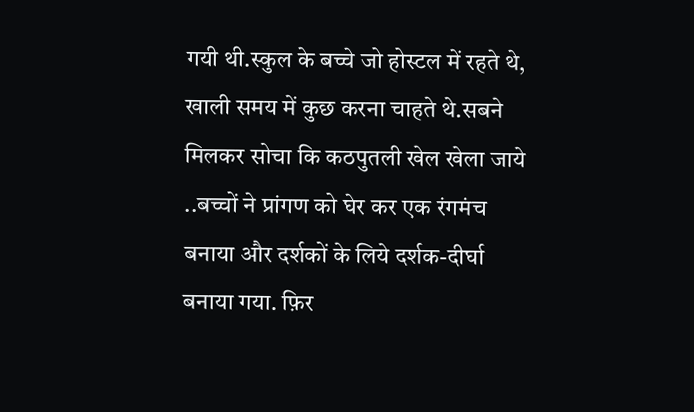गयी थी.स्कुल के बच्चे जो होस्टल में रहते थे, खाली समय में कुछ करना चाहते थे.सबने मिलकर सोचा कि कठपुतली खेल खेला जाये ..बच्चों ने प्रांगण को घेर कर एक रंगमंच बनाया और दर्शकों के लिये दर्शक-दीर्घा बनाया गया. फ़िर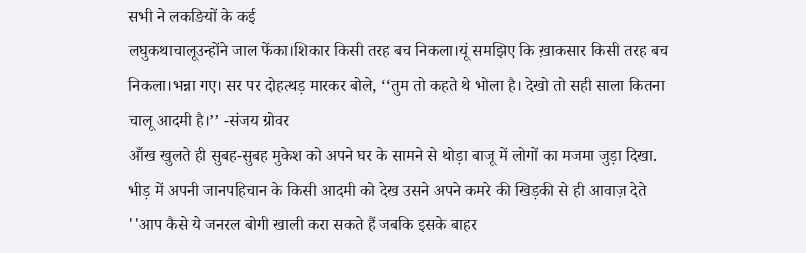सभी ने लकङियों के कई
लघुकथाचालूउन्होंने जाल फेंका।शिकार किसी तरह बच निकला।यूं समझिए कि ख़ाकसार किसी तरह बच निकला।भन्ना गए। सर पर दोहत्थड़ मारकर बोले, ‘‘तुम तो कहते थे भोला है। देखो तो सही साला कितना चालू आदमी है।’’ -संजय ग्रोवर
आँख खुलते ही सुबह-सुबह मुकेश को अपने घर के सामने से थोड़ा बाजू में लोगों का मजमा जुड़ा दिखा. भीड़ में अपनी जानपहिचान के किसी आदमी को देख उसने अपने कमरे की खिड़की से ही आवाज़ देते
''आप कैसे ये जनरल बोगी खाली करा सकते हैं जबकि इसके बाहर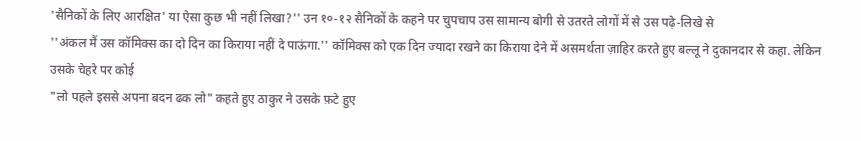'सैनिकों के लिए आरक्षित' या ऐसा कुछ भी नहीं लिखा?'' उन १०-१२ सैनिकों के कहने पर चुपचाप उस सामान्य बोगी से उतरते लोगों में से उस पढ़े-लिखे से
''अंकल मैं उस कॉमिक्स का दो दिन का किराया नहीं दे पाऊंगा.'' कॉमिक्स को एक दिन ज्यादा रखने का किराया देने में असमर्थता ज़ाहिर करते हुए बल्लू ने दुकानदार से कहा. लेकिन उसके चेहरे पर कोई
"लो पहले इससे अपना बदन ढक लो" कहते हुए ठाकुर ने उसके फ़टे हुए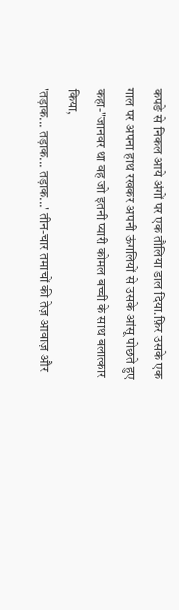कपङे से निकल आये अंगों पर एक तौलिया डाल दिया.फ़िर उसके एक गाल पर अपना हाथ रखकर अपनी ऊंगलियों से उसके आंसू पोछते हुए कहा-"जानवर था वह जो इतनी प्यारी कोमल बच्ची के साथ बलात्कार किया,
'तड़ाक... तड़ाक... तड़ाक...' तीन-चार तमाचों की तेज़ आवाज़ और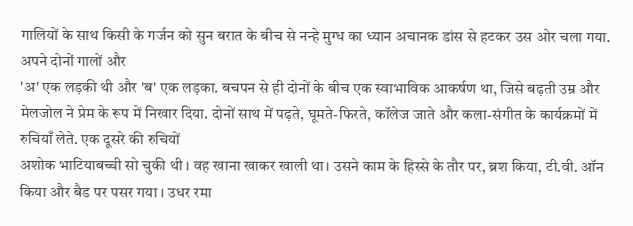गालियों के साथ किसी के गर्जन को सुन बरात के बीच से नन्हे मुग्ध का ध्यान अचानक डांस से हटकर उस ओर चला गया. अपने दोनों गालों और
'अ' एक लड़की थी और 'ब' एक लड़का. बचपन से ही दोनों के बीच एक स्वाभाविक आकर्षण था, जिसे बढ़ती उम्र और मेलजोल ने प्रेम के रूप में निखार दिया. दोनों साथ में पढ़ते, घूमते-फिरते, कॉलेज जाते और कला-संगीत के कार्यक्रमों में रुचियाँ लेते. एक दूसरे की रुचियों
अशोक भाटियाबच्ची सो चुकी थी । वह खाना खाकर खाली था। उसने काम के हिस्से के तौर पर, ब्रश किया, टी.वी. ऑन किया और बैड पर पसर गया । उधर रमा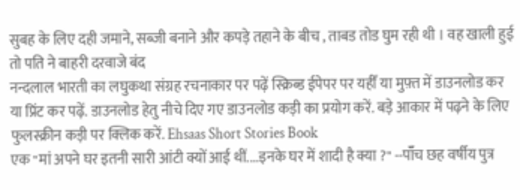सुबह के लिए दही जमाने, सब्जी बनाने और कपड़े तहाने के बीच , ताबड तोड घुम रही थी । वह खाली हुई तो पति ने बाहरी दरवाजे बंद
नन्दलाल भारती का लघुकथा संग्रह रचनाकार पर पढ़ें स्क्रिब्ड ईपेपर पर यहीँ या मुफ़्त में डाउनलोड कर या प्रिंट कर पढ़ें. डाउनलोड हेतु नीचे दिए गए डाउनलोड कड़ी का प्रयोग करें. बड़े आकार में पढ़ने के लिए फुलस्क्रीन कड़ी पर क्लिक करें. Ehsaas Short Stories Book
एक "मां अपने घर इतनी सारी आंटी क्यों आई थीं....इनके घर में शादी है क्या ?" --पॉँच छह वर्षीय पुत्र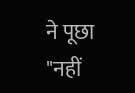ने पूछा "नहीं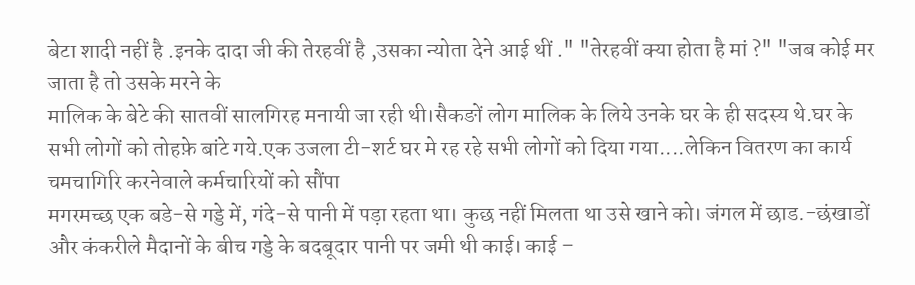बेटा शादी नहीं है .इनके दादा जी की तेरहवीं है ,उसका न्योता देने आई थीं ." "तेरहवीं क्या होता है मां ?" "जब कोई मर जाता है तो उसके मरने के
मालिक के बेटे की सातवीं सालगिरह मनायी जा रही थी।सैकङों लोग मालिक के लिये उनके घर के ही सदस्य थे.घर के सभी लोगों को तोहफ़े बांटे गये.एक उजला टी-शर्ट घर मे रह रहे सभी लोगों को दिया गया....लेकिन वितरण का कार्य चमचागिरि करनेवाले कर्मचारियों को सौंपा
मगरमच्छ एक बडे-से गड्डे में, गंदे-से पानी में पड़ा रहता था। कुछ नहीं मिलता था उसे खाने को। जंगल में छाड.-छंखाडों और कंकरीले मैदानों के बीच गड्डे के बदबूदार पानी पर जमी थी काई। काई –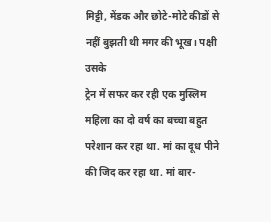मिट्टी, मेंडक और छोटे-मोटे कीडों से नहीं बुझती थी मगर की भूख। पक्षी उसके
ट्रेन में सफर कर रही एक मुस्लिम महिला का दो वर्ष का बच्चा बहुत परेशान कर रहा था. मां का दूध पीने की जिद कर रहा था. मां बार-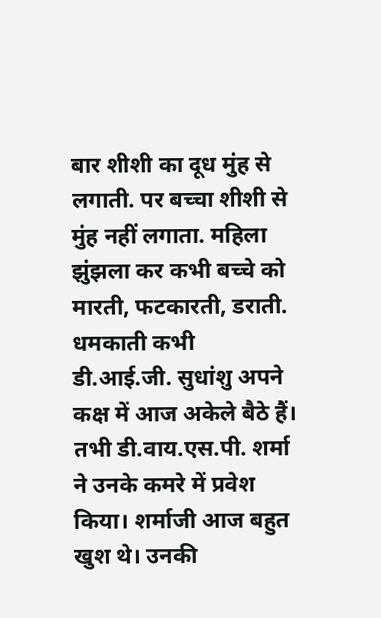बार शीशी का दूध मुंह से लगाती. पर बच्चा शीशी से मुंह नहीं लगाता. महिला झुंझला कर कभी बच्चे को मारती, फटकारती, डराती. धमकाती कभी
डी.आई.जी. सुधांशु अपने कक्ष में आज अकेले बैठे हैं। तभी डी.वाय.एस.पी. शर्मा ने उनके कमरे में प्रवेश किया। शर्माजी आज बहुत खुश थे। उनकी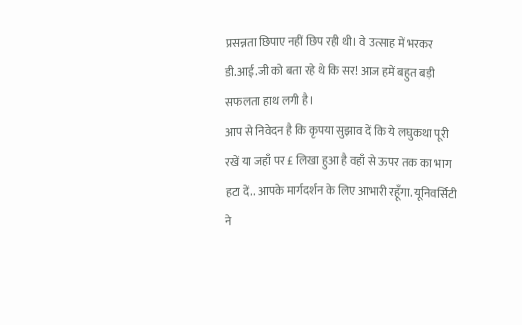प्रसन्नता छिपाए नहीं छिप रही थी। वे उत्साह में भरकर डी.आई.जी को बता रहे थे कि सर! आज हमें बहुत बड़ी सफलता हाथ लगी है।
आप से निवेदन है कि कृपया सुझाव दें कि ये लघुकथा पूरी रखें या जहाँ पर £ लिखा हुआ है वहाँ से ऊपर तक का भाग हटा दें.. आपके मार्गदर्शन के लिए आभारी रहूँगा. यूनिवर्सिटी ने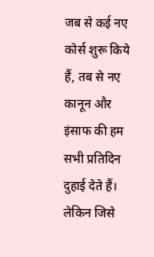जब से कई नए कोर्स शुरू किये हैं, तब से नए
कानून और इंसाफ की हम सभी प्रतिदिन दुहाई देते हैं। लेकिन जिसे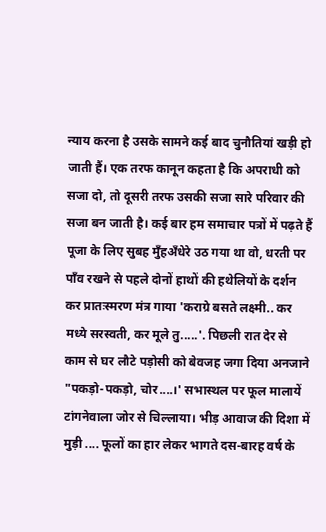न्याय करना है उसके सामने कई बाद चुनौतियां खड़ी हो जाती हैं। एक तरफ कानून कहता है कि अपराधी को सजा दो, तो दूसरी तरफ उसकी सजा सारे परिवार की सजा बन जाती है। कई बार हम समाचार पत्रों में पढ़ते हैं
पूजा के लिए सुबह मुँहअँधेरे उठ गया था वो, धरती पर पाँव रखने से पहले दोनों हाथों की हथेलियों के दर्शन कर प्रातःस्मरण मंत्र गाया 'कराग्रे बसते लक्ष्मी.. कर मध्ये सरस्वती, कर मूले तु.....'. पिछली रात देर से काम से घर लौटे पड़ोसी को बेवजह जगा दिया अनजाने
"पकड़ो-पकड़ो, चोर....।' सभास्थल पर फूल मालायें टांगनेवाला जोर से चिल्लाया। भीड़ आवाज की दिशा में मुड़ी .... फूलों का हार लेकर भागते दस-बारह वर्ष के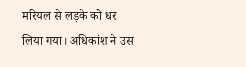मरियल से लड़के को धर लिया गया। अधिकांश ने उस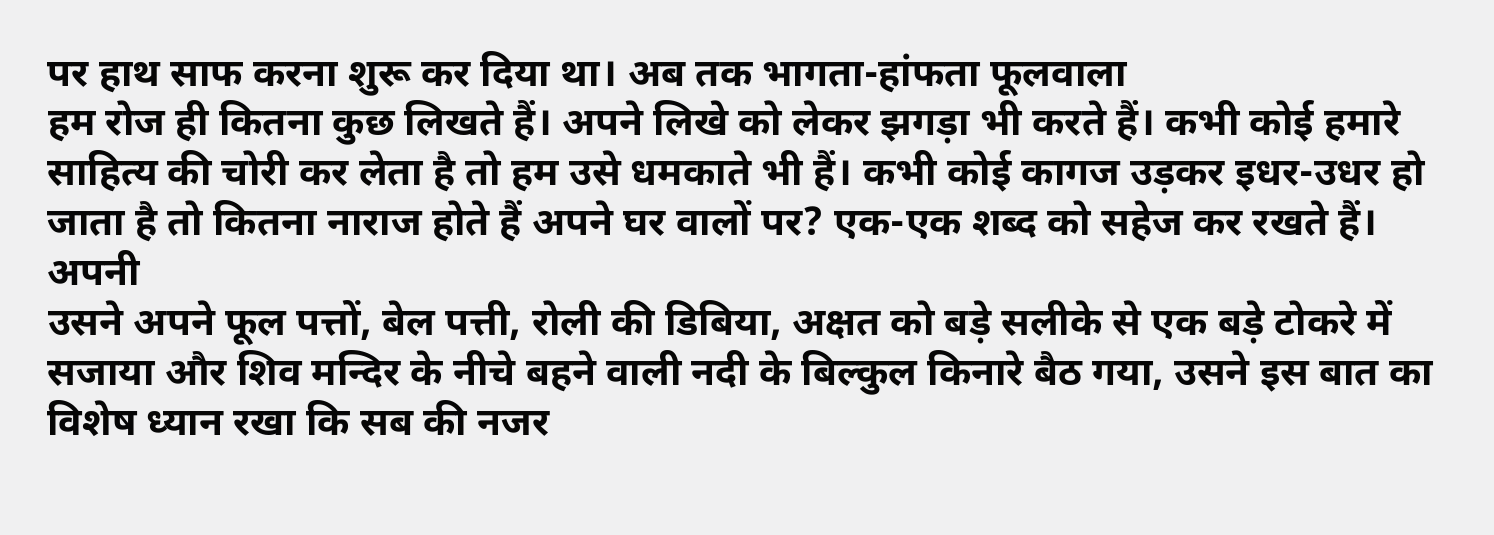पर हाथ साफ करना शुरू कर दिया था। अब तक भागता-हांफता फूलवाला
हम रोज ही कितना कुछ लिखते हैं। अपने लिखे को लेकर झगड़ा भी करते हैं। कभी कोई हमारे साहित्य की चोरी कर लेता है तो हम उसे धमकाते भी हैं। कभी कोई कागज उड़कर इधर-उधर हो जाता है तो कितना नाराज होते हैं अपने घर वालों पर? एक-एक शब्द को सहेज कर रखते हैं। अपनी
उसने अपने फूल पत्तों, बेल पत्ती, रोली की डिबिया, अक्षत को बड़े सलीके से एक बड़े टोकरे में सजाया और शिव मन्दिर के नीचे बहने वाली नदी के बिल्कुल किनारे बैठ गया, उसने इस बात का विशेष ध्यान रखा कि सब की नजर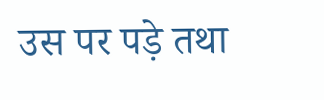उस पर पड़े तथा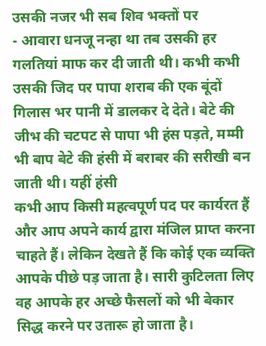उसकी नजर भी सब शिव भक्तों पर
- आवारा धनजू नन्हा था तब उसकी हर गलतियां माफ कर दी जाती थी। कभी कभी उसकी जिद पर पापा शराब की एक बूंदों गिलास भर पानी में डालकर दे देते। बेटे की जीभ की चटपट से पापा भी हंस पड़ते, मम्मी भी बाप बेटे की हंसी में बराबर की सरीखी बन जाती थी। यहीं हंसी
कभी आप किसी महत्वपूर्ण पद पर कार्यरत हैं और आप अपने कार्य द्वारा मंजिल प्राप्त करना चाहते हैं। लेकिन देखते हैं कि कोई एक व्यक्ति आपके पीछे पड़ जाता है। सारी कुटिलता लिए वह आपके हर अच्छे फैसलों को भी बेकार सिद्ध करने पर उतारू हो जाता है।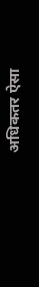अधिकतर ऐसा